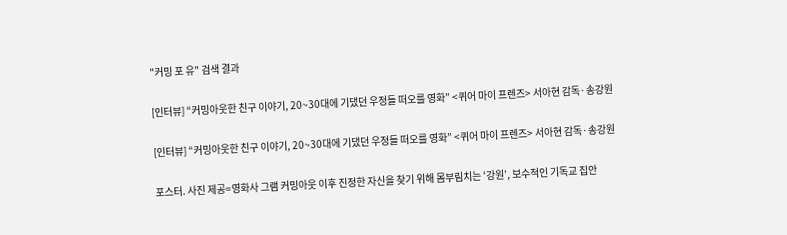"커밍 포 유" 검색 결과

[인터뷰] “커밍아웃한 친구 이야기, 20~30대에 기댔던 우정들 떠오를 영화” <퀴어 마이 프렌즈> 서아현 감독·송강원

[인터뷰] “커밍아웃한 친구 이야기, 20~30대에 기댔던 우정들 떠오를 영화” <퀴어 마이 프렌즈> 서아현 감독·송강원

포스터. 사진 제공=영화사 그램 커밍아웃 이후 진정한 자신을 찾기 위해 몸부림치는 ‘강원’, 보수적인 기독교 집안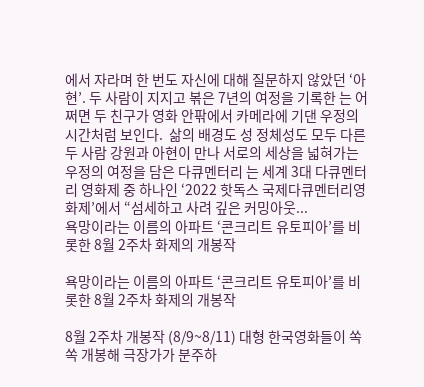에서 자라며 한 번도 자신에 대해 질문하지 않았던 ‘아현’. 두 사람이 지지고 볶은 7년의 여정을 기록한 는 어쩌면 두 친구가 영화 안팎에서 카메라에 기댄 우정의 시간처럼 보인다.  삶의 배경도 성 정체성도 모두 다른 두 사람 강원과 아현이 만나 서로의 세상을 넓혀가는 우정의 여정을 담은 다큐멘터리 는 세계 3대 다큐멘터리 영화제 중 하나인 ‘2022 핫독스 국제다큐멘터리영화제’에서 “섬세하고 사려 깊은 커밍아웃...
욕망이라는 이름의 아파트 ‘콘크리트 유토피아’를 비롯한 8월 2주차 화제의 개봉작

욕망이라는 이름의 아파트 ‘콘크리트 유토피아’를 비롯한 8월 2주차 화제의 개봉작

8월 2주차 개봉작 (8/9~8/11) 대형 한국영화들이 쏙쏙 개봉해 극장가가 분주하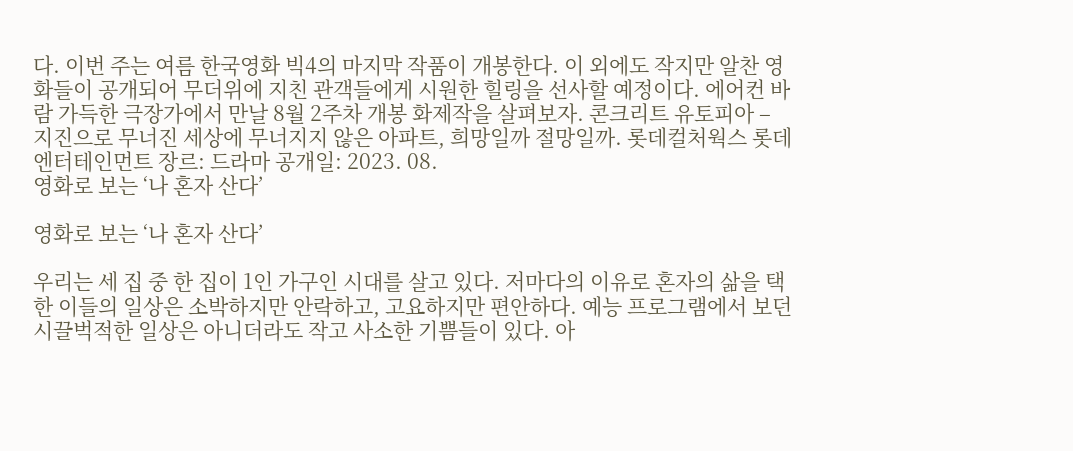다. 이번 주는 여름 한국영화 빅4의 마지막 작품이 개봉한다. 이 외에도 작지만 알찬 영화들이 공개되어 무더위에 지친 관객들에게 시원한 힐링을 선사할 예정이다. 에어컨 바람 가득한 극장가에서 만날 8월 2주차 개봉 화제작을 살펴보자. 콘크리트 유토피아 – 지진으로 무너진 세상에 무너지지 않은 아파트, 희망일까 절망일까. 롯데컬처웍스 롯데엔터테인먼트 장르: 드라마 공개일: 2023. 08.
영화로 보는 ‘나 혼자 산다’

영화로 보는 ‘나 혼자 산다’

우리는 세 집 중 한 집이 1인 가구인 시대를 살고 있다. 저마다의 이유로 혼자의 삶을 택한 이들의 일상은 소박하지만 안락하고, 고요하지만 편안하다. 예능 프로그램에서 보던 시끌벅적한 일상은 아니더라도 작고 사소한 기쁨들이 있다. 아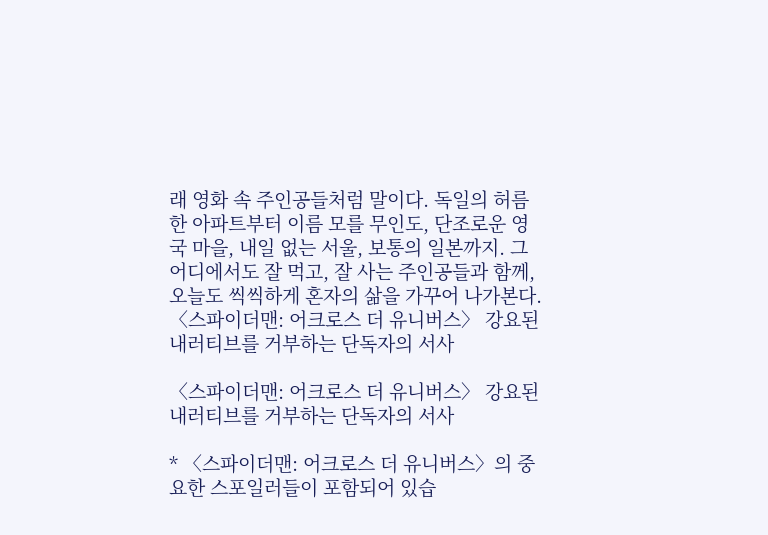래 영화 속 주인공들처럼 말이다. 독일의 허름한 아파트부터 이름 모를 무인도, 단조로운 영국 마을, 내일 없는 서울, 보통의 일본까지. 그 어디에서도 잘 먹고, 잘 사는 주인공들과 함께, 오늘도 씩씩하게 혼자의 삶을 가꾸어 나가본다.
〈스파이더맨: 어크로스 더 유니버스〉 강요된 내러티브를 거부하는 단독자의 서사

〈스파이더맨: 어크로스 더 유니버스〉 강요된 내러티브를 거부하는 단독자의 서사

* 〈스파이더맨: 어크로스 더 유니버스〉의 중요한 스포일러들이 포함되어 있습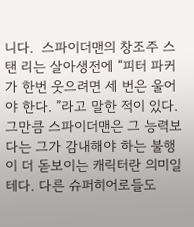니다.  스파이더맨의 창조주 스탠 리는 살아생전에 “피터 파커가 한번 웃으려면 세 번은 울어야 한다. ”라고 말한 적이 있다. 그만큼 스파이더맨은 그 능력보다는 그가 감내해야 하는 불행이 더 돋보이는 캐릭터란 의미일 테다. 다른 슈퍼히어로들도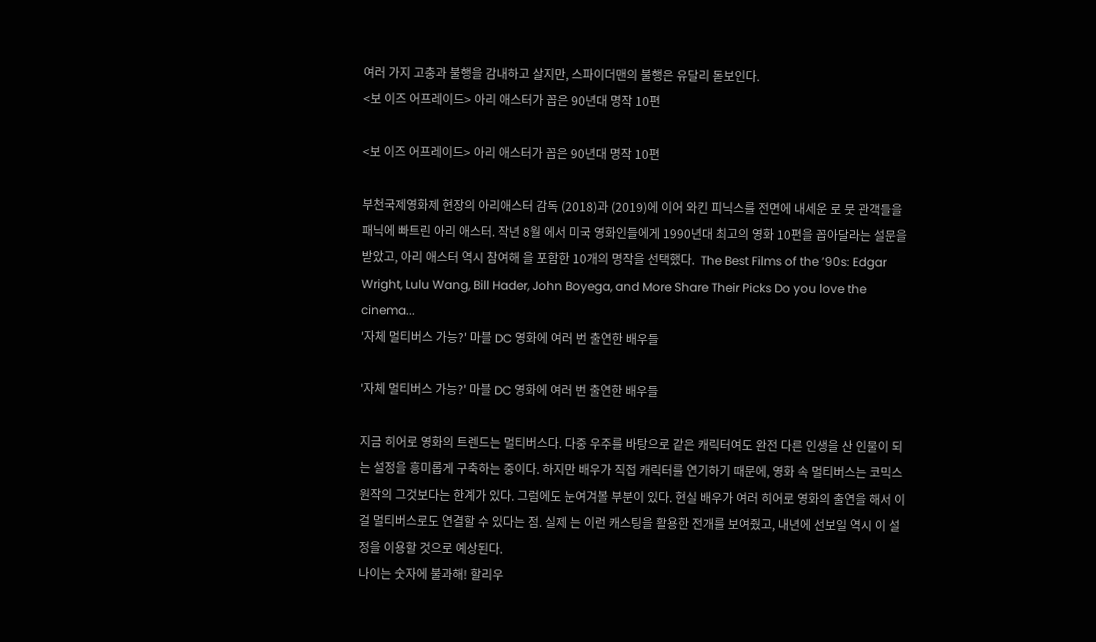여러 가지 고충과 불행을 감내하고 살지만, 스파이더맨의 불행은 유달리 돋보인다.
<보 이즈 어프레이드> 아리 애스터가 꼽은 90년대 명작 10편

<보 이즈 어프레이드> 아리 애스터가 꼽은 90년대 명작 10편

부천국제영화제 현장의 아리애스터 감독 (2018)과 (2019)에 이어 와킨 피닉스를 전면에 내세운 로 뭇 관객들을 패닉에 빠트린 아리 애스터. 작년 8월 에서 미국 영화인들에게 1990년대 최고의 영화 10편을 꼽아달라는 설문을 받았고, 아리 애스터 역시 참여해 을 포함한 10개의 명작을 선택했다.  The Best Films of the ’90s: Edgar Wright, Lulu Wang, Bill Hader, John Boyega, and More Share Their Picks Do you love the cinema...
'자체 멀티버스 가능?' 마블 DC 영화에 여러 번 출연한 배우들

'자체 멀티버스 가능?' 마블 DC 영화에 여러 번 출연한 배우들

지금 히어로 영화의 트렌드는 멀티버스다. 다중 우주를 바탕으로 같은 캐릭터여도 완전 다른 인생을 산 인물이 되는 설정을 흥미롭게 구축하는 중이다. 하지만 배우가 직접 캐릭터를 연기하기 때문에, 영화 속 멀티버스는 코믹스 원작의 그것보다는 한계가 있다. 그럼에도 눈여겨볼 부분이 있다. 현실 배우가 여러 히어로 영화의 출연을 해서 이걸 멀티버스로도 연결할 수 있다는 점. 실제 는 이런 캐스팅을 활용한 전개를 보여줬고, 내년에 선보일 역시 이 설정을 이용할 것으로 예상된다.
나이는 숫자에 불과해! 할리우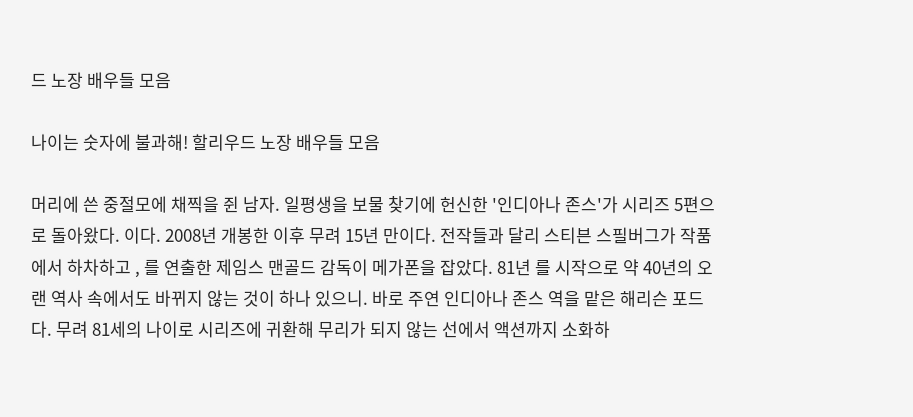드 노장 배우들 모음

나이는 숫자에 불과해! 할리우드 노장 배우들 모음

머리에 쓴 중절모에 채찍을 쥔 남자. 일평생을 보물 찾기에 헌신한 '인디아나 존스'가 시리즈 5편으로 돌아왔다. 이다. 2008년 개봉한 이후 무려 15년 만이다. 전작들과 달리 스티븐 스필버그가 작품에서 하차하고 , 를 연출한 제임스 맨골드 감독이 메가폰을 잡았다. 81년 를 시작으로 약 40년의 오랜 역사 속에서도 바뀌지 않는 것이 하나 있으니. 바로 주연 인디아나 존스 역을 맡은 해리슨 포드다. 무려 81세의 나이로 시리즈에 귀환해 무리가 되지 않는 선에서 액션까지 소화하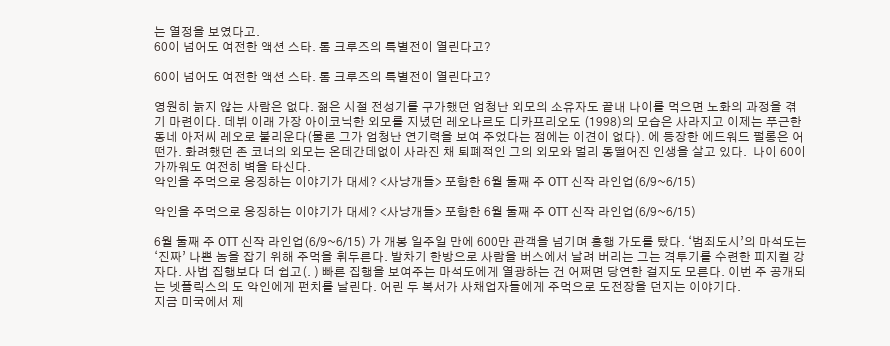는 열정을 보였다고.
60이 넘어도 여전한 액션 스타. 톰 크루즈의 특별전이 열린다고?

60이 넘어도 여전한 액션 스타. 톰 크루즈의 특별전이 열린다고?

영원히 늙지 않는 사람은 없다. 젊은 시절 전성기를 구가했던 엄청난 외모의 소유자도 끝내 나이를 먹으면 노화의 과정을 겪기 마련이다. 데뷔 이래 가장 아이코닉한 외모를 지녔던 레오나르도 디카프리오도 (1998)의 모습은 사라지고 이제는 푸근한 동네 아저씨 레오로 불리운다(물론 그가 엄청난 연기력을 보여 주었다는 점에는 이견이 없다). 에 등장한 에드워드 펄롱은 어떤가. 화려했던 존 코너의 외모는 온데간데없이 사라진 채 퇴폐적인 그의 외모와 멀리 동떨어진 인생을 살고 있다.  나이 60이 가까워도 여전히 벽을 타신다.
악인을 주먹으로 응징하는 이야기가 대세? <사냥개들> 포함한 6월 둘째 주 OTT 신작 라인업(6/9~6/15)

악인을 주먹으로 응징하는 이야기가 대세? <사냥개들> 포함한 6월 둘째 주 OTT 신작 라인업(6/9~6/15)

6월 둘째 주 OTT 신작 라인업(6/9~6/15) 가 개봉 일주일 만에 600만 관객을 넘기며 흥행 가도를 탔다. ‘범죄도시’의 마석도는 ‘진짜’ 나쁜 놈을 잡기 위해 주먹을 휘두른다. 발차기 한방으로 사람을 버스에서 날려 버리는 그는 격투기를 수련한 피지컬 강자다. 사법 집행보다 더 쉽고(. ) 빠른 집행을 보여주는 마석도에게 열광하는 건 어쩌면 당연한 걸지도 모른다. 이번 주 공개되는 넷플릭스의 도 악인에게 펀치를 날린다. 어린 두 복서가 사채업자들에게 주먹으로 도전장을 던지는 이야기다.
지금 미국에서 제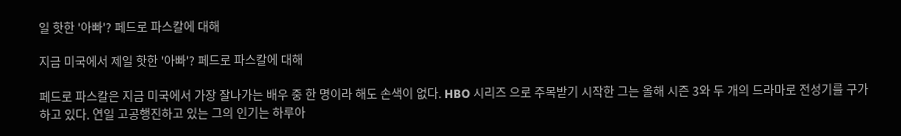일 핫한 '아빠'? 페드로 파스칼에 대해

지금 미국에서 제일 핫한 '아빠'? 페드로 파스칼에 대해

페드로 파스칼은 지금 미국에서 가장 잘나가는 배우 중 한 명이라 해도 손색이 없다. HBO 시리즈 으로 주목받기 시작한 그는 올해 시즌 3와 두 개의 드라마로 전성기를 구가하고 있다. 연일 고공행진하고 있는 그의 인기는 하루아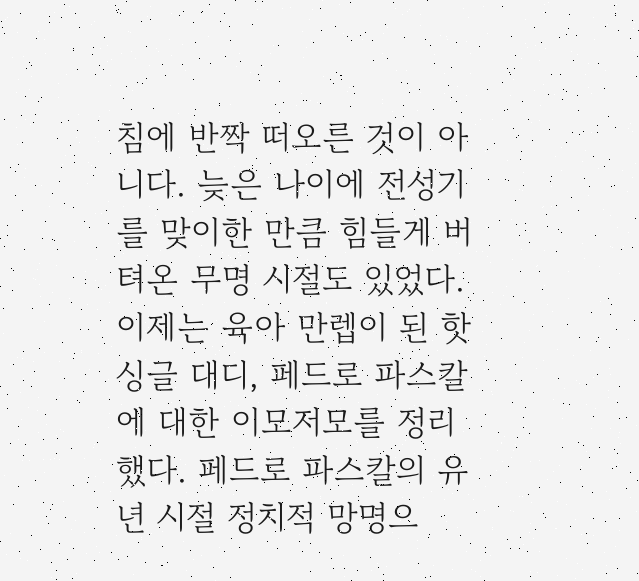침에 반짝 떠오른 것이 아니다. 늦은 나이에 전성기를 맞이한 만큼 힘들게 버텨온 무명 시절도 있었다. 이제는 육아 만렙이 된 핫 싱글 대디, 페드로 파스칼에 대한 이모저모를 정리했다. 페드로 파스칼의 유년 시절 정치적 망명으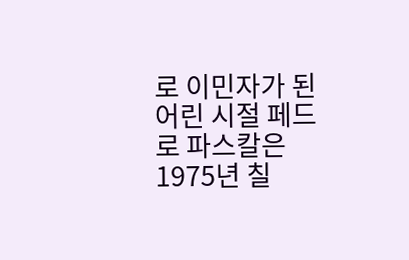로 이민자가 된 어린 시절 페드로 파스칼은 1975년 칠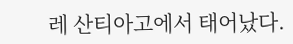레 산티아고에서 태어났다.